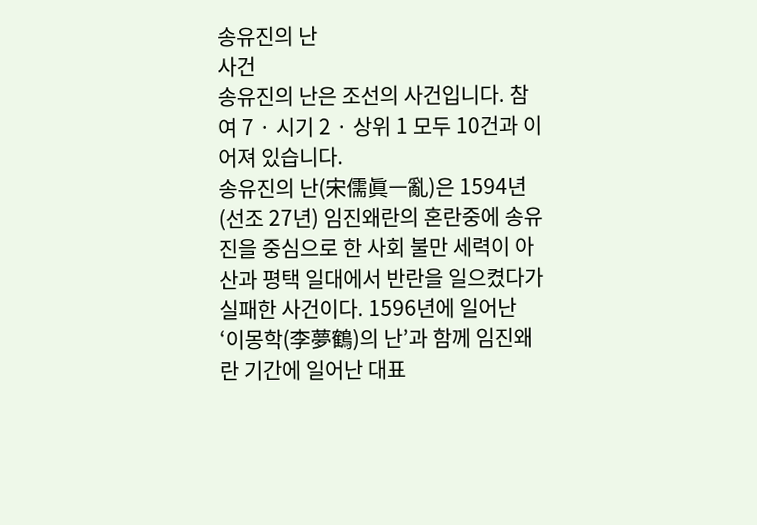송유진의 난
사건
송유진의 난은 조선의 사건입니다. 참여 7 · 시기 2 · 상위 1 모두 10건과 이어져 있습니다.
송유진의 난(宋儒眞ㅡ亂)은 1594년(선조 27년) 임진왜란의 혼란중에 송유진을 중심으로 한 사회 불만 세력이 아산과 평택 일대에서 반란을 일으켰다가 실패한 사건이다. 1596년에 일어난 ‘이몽학(李夢鶴)의 난’과 함께 임진왜란 기간에 일어난 대표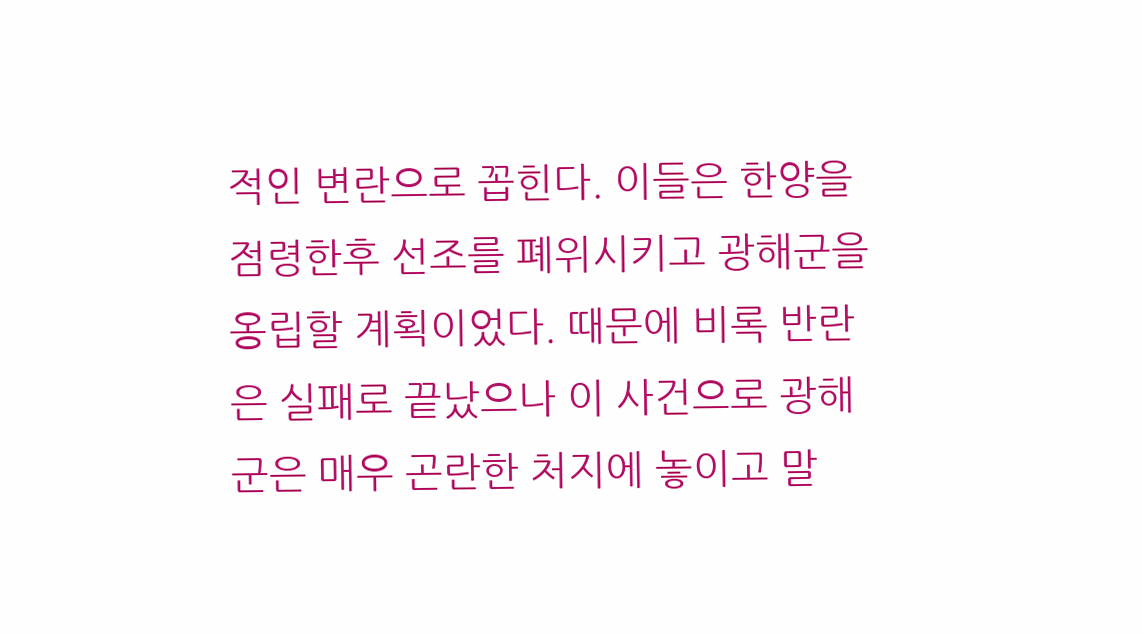적인 변란으로 꼽힌다. 이들은 한양을 점령한후 선조를 폐위시키고 광해군을 옹립할 계획이었다. 때문에 비록 반란은 실패로 끝났으나 이 사건으로 광해군은 매우 곤란한 처지에 놓이고 말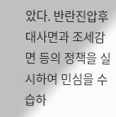았다. 반란진압후 대사면과 조세감면 등의 정책을 실시하여 민심을 수습하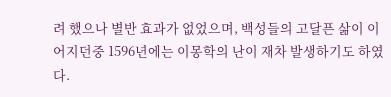려 했으나 별반 효과가 없었으며, 백성들의 고달픈 삶이 이어지던중 1596년에는 이몽학의 난이 재차 발생하기도 하였다.